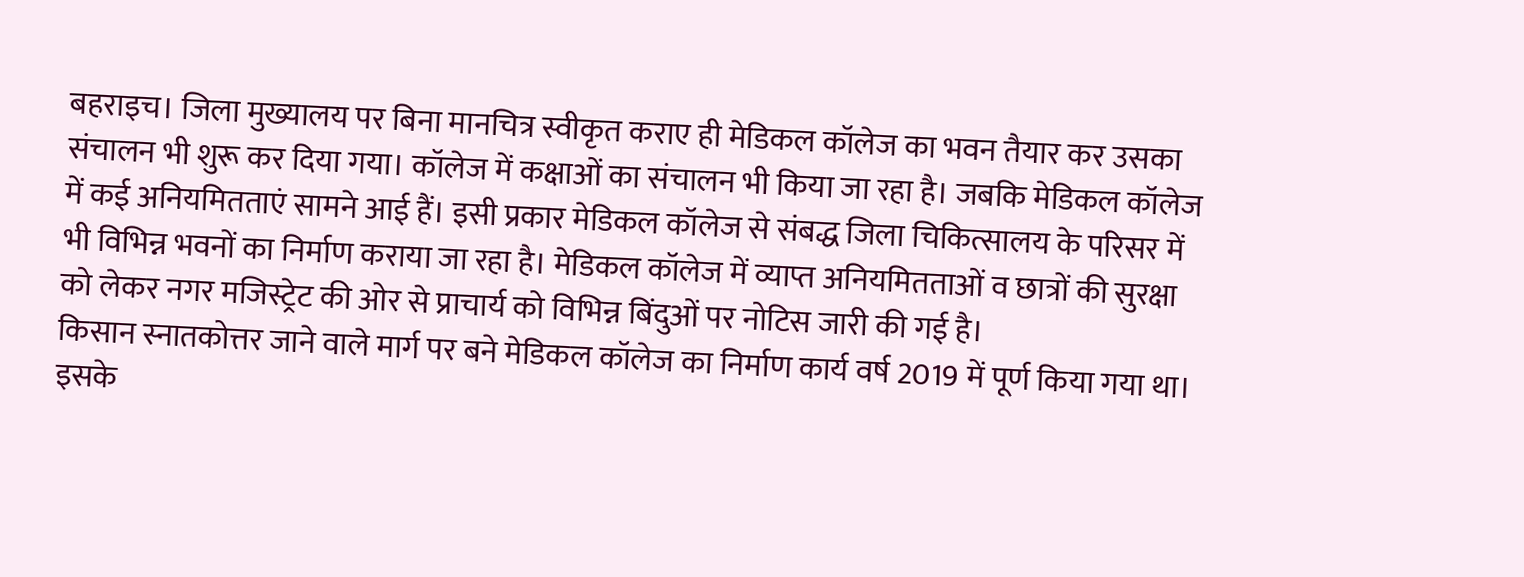बहराइच। जिला मुख्यालय पर बिना मानचित्र स्वीकृत कराए ही मेडिकल कॉलेज का भवन तैयार कर उसका संचालन भी शुरू कर दिया गया। कॉलेज में कक्षाओं का संचालन भी किया जा रहा है। जबकि मेडिकल कॉलेज में कई अनियमितताएं सामने आई हैं। इसी प्रकार मेडिकल कॉलेज से संबद्ध जिला चिकित्सालय के परिसर में भी विभिन्न भवनों का निर्माण कराया जा रहा है। मेडिकल कॉलेज में व्याप्त अनियमितताओं व छात्रों की सुरक्षा को लेकर नगर मजिस्ट्रेट की ओर से प्राचार्य को विभिन्न बिंदुओं पर नोटिस जारी की गई है।
किसान स्नातकोत्तर जाने वाले मार्ग पर बने मेडिकल कॉलेज का निर्माण कार्य वर्ष 2019 में पूर्ण किया गया था। इसके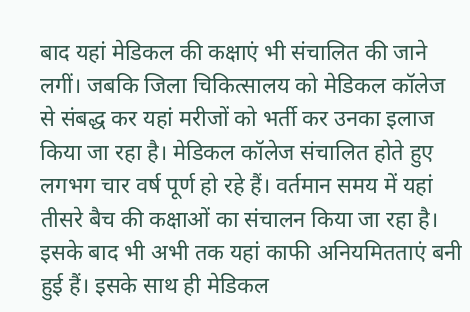बाद यहां मेडिकल की कक्षाएं भी संचालित की जाने लगीं। जबकि जिला चिकित्सालय को मेडिकल कॉलेज से संबद्ध कर यहां मरीजों को भर्ती कर उनका इलाज किया जा रहा है। मेडिकल कॉलेज संचालित होते हुए लगभग चार वर्ष पूर्ण हो रहे हैं। वर्तमान समय में यहां तीसरे बैच की कक्षाओं का संचालन किया जा रहा है। इसके बाद भी अभी तक यहां काफी अनियमितताएं बनी हुई हैं। इसके साथ ही मेडिकल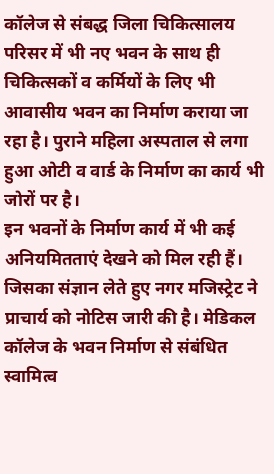कॉलेज से संबद्ध जिला चिकित्सालय परिसर में भी नए भवन के साथ ही चिकित्सकों व कर्मियों के लिए भी आवासीय भवन का निर्माण कराया जा रहा है। पुराने महिला अस्पताल से लगा हुआ ओटी व वार्ड के निर्माण का कार्य भी जोरों पर है।
इन भवनों के निर्माण कार्य में भी कई अनियमितताएं देखने को मिल रही हैं। जिसका संज्ञान लेते हुए नगर मजिस्ट्रेट ने प्राचार्य को नोटिस जारी की है। मेडिकल कॉलेज के भवन निर्माण से संबंधित स्वामित्व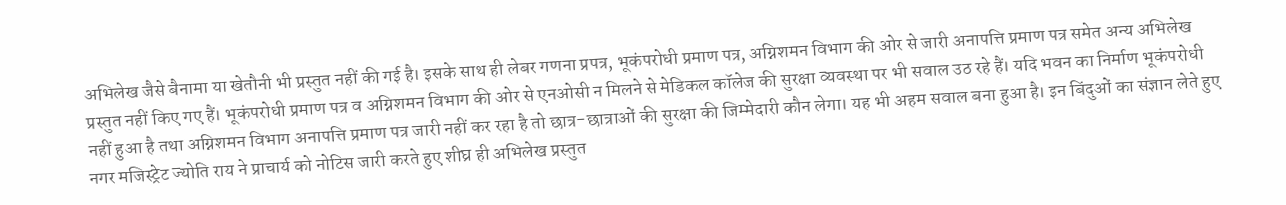अभिलेख जैसे बैनामा या खेतौनी भी प्रस्तुत नहीं की गई है। इसके साथ ही लेबर गणना प्रपत्र, भूकंपरोधी प्रमाण पत्र, अग्निशमन विभाग की ओर से जारी अनापत्ति प्रमाण पत्र समेत अन्य अभिलेख प्रस्तुत नहीं किए गए हैं। भूकंपरोधी प्रमाण पत्र व अग्निशमन विभाग की ओर से एनओसी न मिलने से मेडिकल कॉलेज की सुरक्षा व्यवस्था पर भी सवाल उठ रहे हैं। यदि भवन का निर्माण भूकंपरोधी नहीं हुआ है तथा अग्निशमन विभाग अनापत्ति प्रमाण पत्र जारी नहीं कर रहा है तो छात्र-छात्राओं की सुरक्षा की जिम्मेदारी कौन लेगा। यह भी अहम सवाल बना हुआ है। इन बिंदुओं का संज्ञान लेते हुए नगर मजिस्ट्रेट ज्योति राय ने प्राचार्य को नोटिस जारी करते हुए शीघ्र ही अभिलेख प्रस्तुत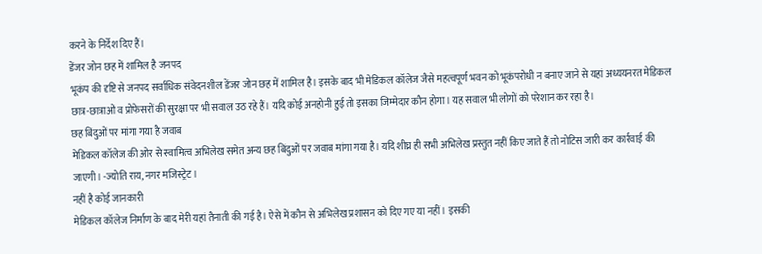करने के निर्देश दिए हैं।
डेंजर जोन छह में शामिल है जनपद
भूकंप की दृष्टि से जनपद सर्वाधिक संवेदनशील डेंजर जोन छह में शामिल है। इसके बाद भी मेडिकल कॉलेज जैसे महत्वपूर्ण भवन को भूकंपरोधी न बनाए जाने से यहां अध्ययनरत मेडिकल छात्र-छात्राओं व प्रोफेसरों की सुरक्षा पर भी सवाल उठ रहे हैं। यदि कोई अनहोनी हुई तो इसका जिम्मेदार कौन होगा। यह सवाल भी लोगों को परेशान कर रहा है।
छह बिंदुओं पर मांगा गया है जवाब
मेडिकल कॉलेज की ओर से स्वामित्व अभिलेख समेत अन्य छह बिंदुओं पर जवाब मांगा गया है। यदि शीघ्र ही सभी अभिलेख प्रस्तुत नहीं किए जाते हैं तो नोटिस जारी कर कार्रवाई की जाएगी। -ज्योति राय, नगर मजिस्ट्रेट।
नहीं है कोई जानकारी
मेडिकल कॉलेज निर्माण के बाद मेरी यहां तैनाती की गई है। ऐसे में कौन से अभिलेख प्रशासन को दिए गए या नहीं। इसकी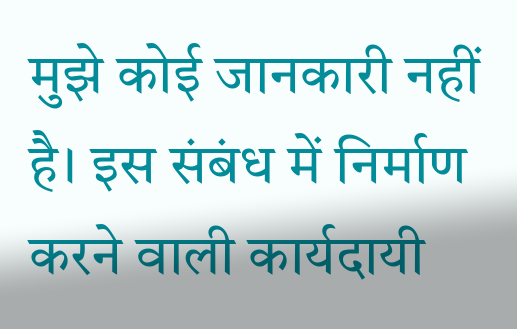मुझे कोई जानकारी नहीं है। इस संबंध में निर्माण करने वाली कार्यदायी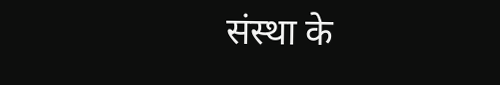संस्था के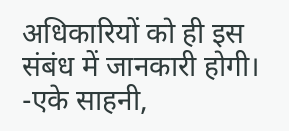अधिकारियों को ही इस संबंध में जानकारी होगी। -एके साहनी,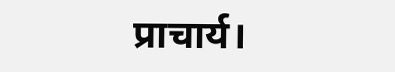प्राचार्य।